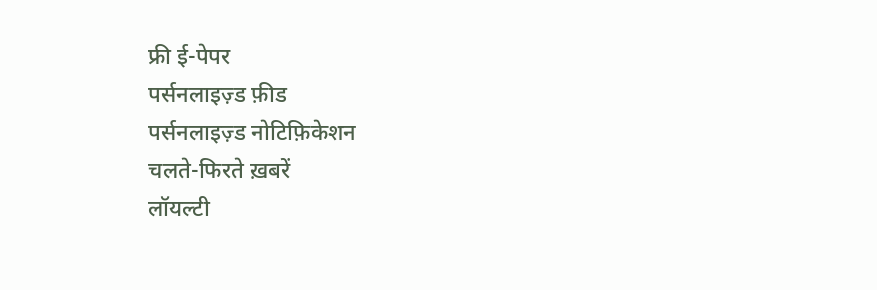फ्री ई-पेपर
पर्सनलाइज़्ड फ़ीड
पर्सनलाइज़्ड नोटिफ़िकेशन
चलते-फिरते ख़बरें
लॉयल्टी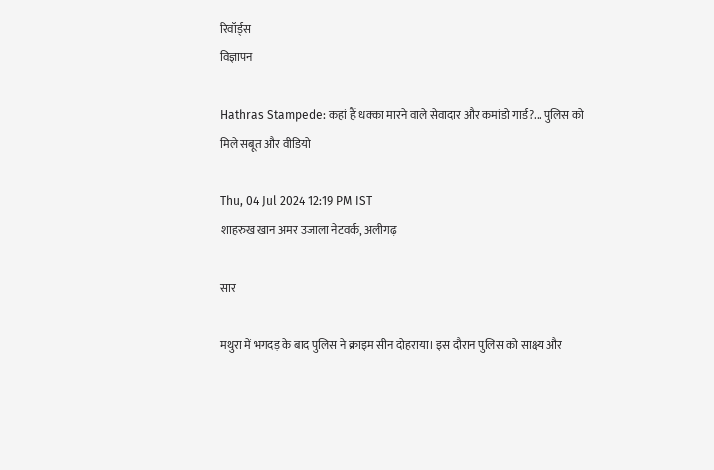रिवॉर्ड्स
विज्ञापन

Hathras Stampede: कहां हैं धक्का मारने वाले सेवादार और कमांडो गार्ड?... पुलिस को मिले सबूत और वीडियो

Thu, 04 Jul 2024 12:19 PM IST
शाहरुख खान अमर उजाला नेटवर्क, अलीगढ़

सार

मथुरा में भगदड़ के बाद पुलिस ने क्राइम सीन दोहराया। इस दौरान पुलिस को साक्ष्य और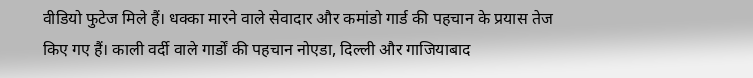वीडियो फुटेज मिले हैं। धक्का मारने वाले सेवादार और कमांडो गार्ड की पहचान के प्रयास तेज किए गए हैं। काली वर्दी वाले गार्डों की पहचान नोएडा, दिल्ली और गाजियाबाद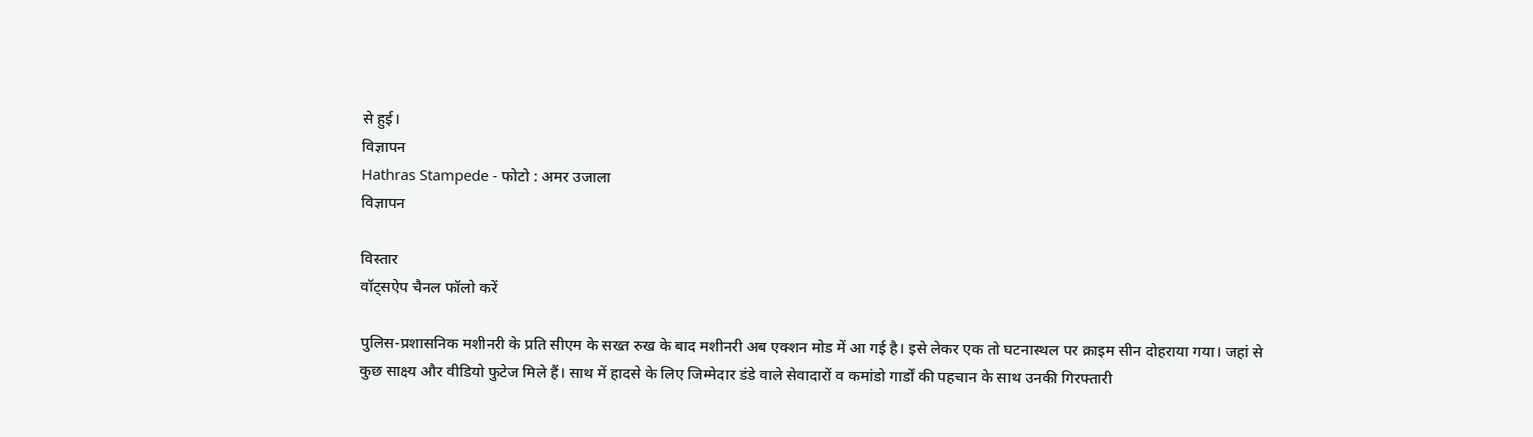से हुई।
विज्ञापन
Hathras Stampede - फोटो : अमर उजाला
विज्ञापन

विस्तार
वॉट्सऐप चैनल फॉलो करें

पुलिस-प्रशासनिक मशीनरी के प्रति सीएम के सख्त रुख के बाद मशीनरी अब एक्शन मोड में आ गई है। इसे लेकर एक तो घटनास्थल पर क्राइम सीन दोहराया गया। जहां से कुछ साक्ष्य और वीडियो फुटेज मिले हैं। साथ में हादसे के लिए जिम्मेदार डंडे वाले सेवादारों व कमांडो गार्डों की पहचान के साथ उनकी गिरफ्तारी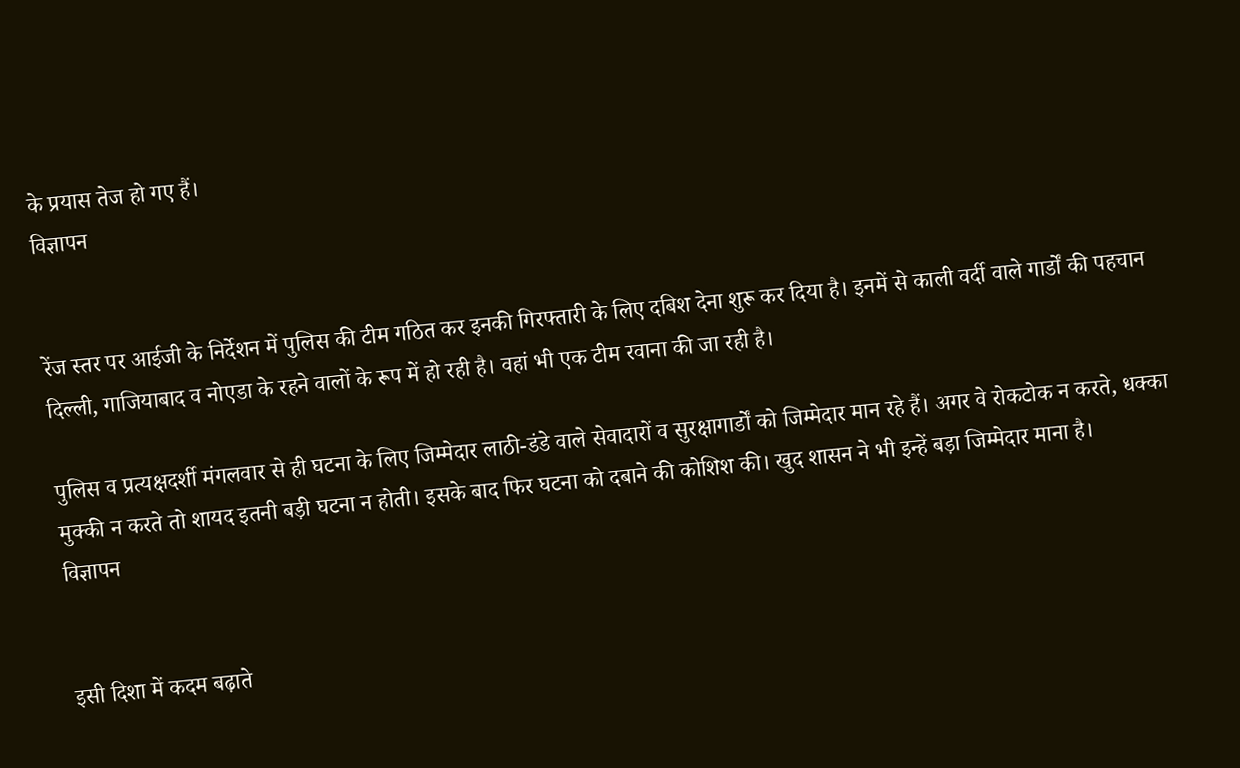के प्रयास तेज हो गए हैं।
विज्ञापन


रेंज स्तर पर आईजी के निर्देशन में पुलिस की टीम गठित कर इनकी गिरफ्तारी के लिए दबिश देना शुरू कर दिया है। इनमें से काली वर्दी वाले गार्डों की पहचान दिल्ली, गाजियाबाद व नोएडा के रहने वालों के रूप में हो रही है। वहां भी एक टीम रवाना की जा रही है।

पुलिस व प्रत्यक्षदर्शी मंगलवार से ही घटना के लिए जिम्मेदार लाठी-डंडे वाले सेवादारों व सुरक्षागार्डों को जिम्मेदार मान रहे हैं। अगर वे रोकटोक न करते, धक्का मुक्की न करते तो शायद इतनी बड़ी घटना न होती। इसके बाद फिर घटना को दबाने की कोशिश की। खुद शासन ने भी इन्हें बड़ा जिम्मेदार माना है।
विज्ञापन


इसी दिशा में कदम बढ़ाते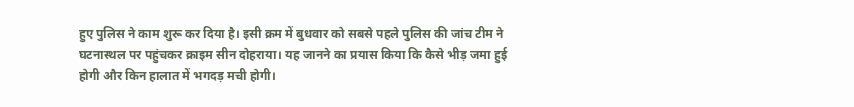हुए पुलिस ने काम शुरू कर दिया है। इसी क्रम में बुधवार को सबसे पहले पुलिस की जांच टीम ने घटनास्थल पर पहुंचकर क्राइम सीन दोहराया। यह जानने का प्रयास किया कि कैसे भीड़ जमा हुई होगी और किन हालात में भगदड़ मची होगी।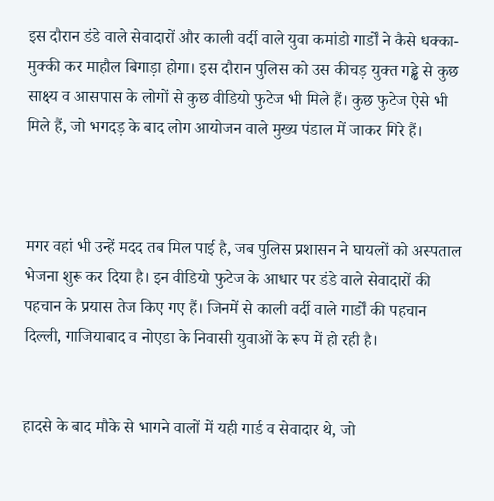इस दौरान डंडे वाले सेवादारों और काली वर्दी वाले युवा कमांडो गार्डों ने कैसे धक्का-मुक्की कर माहौल बिगाड़ा होगा। इस दौरान पुलिस को उस कीचड़ युक्त गड्ढे से कुछ साक्ष्य व आसपास के लोगों से कुछ वीडियो फुटेज भी मिले हैं। कुछ फुटेज ऐसे भी मिले हैं, जो भगदड़ के बाद लोग आयोजन वाले मुख्य पंडाल में जाकर गिरे हैं।



मगर वहां भी उन्हें मदद तब मिल पाई है, जब पुलिस प्रशासन ने घायलों को अस्पताल भेजना शुरू कर दिया है। इन वीडियो फुटेज के आधार पर डंडे वाले सेवादारों की पहचान के प्रयास तेज किए गए हैं। जिनमें से काली वर्दी वाले गार्डों की पहचान दिल्ली, गाजियाबाद व नोएडा के निवासी युवाओं के रूप में हो रही है।


हादसे के बाद मौके से भागने वालों में यही गार्ड व सेवादार थे, जो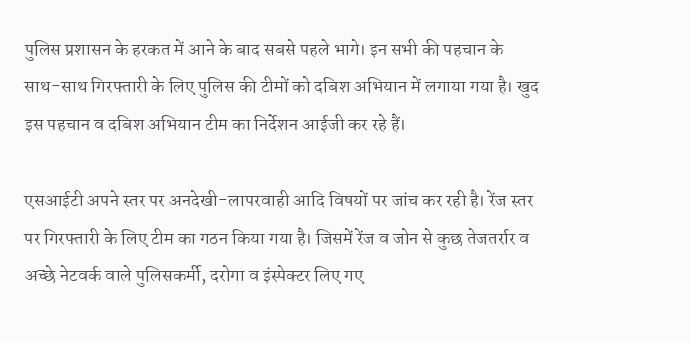पुलिस प्रशासन के हरकत में आने के बाद सबसे पहले भागे। इन सभी की पहचान के साथ-साथ गिरफ्तारी के लिए पुलिस की टीमों को दबिश अभियान में लगाया गया है। खुद इस पहचान व दबिश अभियान टीम का निर्देशन आईजी कर रहे हैं।

एसआईटी अपने स्तर पर अनदेखी-लापरवाही आदि विषयों पर जांच कर रही है। रेंज स्तर पर गिरफ्तारी के लिए टीम का गठन किया गया है। जिसमें रेंज व जोन से कुछ तेजतर्रार व अच्छे नेटवर्क वाले पुलिसकर्मी, दरोगा व इंस्पेक्टर लिए गए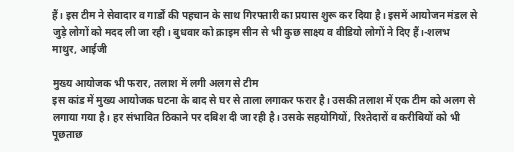हैं। इस टीम ने सेवादार व गार्डों की पहचान के साथ गिरफ्तारी का प्रयास शुरू कर दिया है। इसमें आयोजन मंडल से जुड़े लोगों को मदद ली जा रही। बुधवार को क्राइम सीन से भी कुछ साक्ष्य व वीडियो लोगों ने दिए हैं।-शलभ माथुर, आईजी

मुख्य आयोजक भी फरार, तलाश में लगी अलग से टीम
इस कांड में मुख्य आयोजक घटना के बाद से घर से ताला लगाकर फरार है। उसकी तलाश में एक टीम को अलग से लगाया गया है। हर संभावित ठिकाने पर दबिश दी जा रही है। उसके सहयोगियों, रिश्तेदारों व करीबियों को भी पूछताछ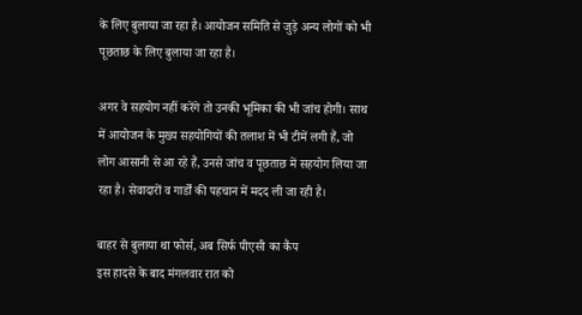के लिए बुलाया जा रहा है। आयोजन समिति से जुड़े अन्य लोगों को भी पूछताछ के लिए बुलाया जा रहा है।

अगर वे सहयोग नहीं करेंगे तो उनकी भूमिका की भी जांच होगी। साथ में आयोजन के मुख्य सहयोगियों की तलाश में भी टीमें लगी हैं, जो लोग आसानी से आ रहे हैं, उनसे जांच व पूछताछ में सहयोग लिया जा रहा है। सेवादारों व गार्डों की पहचान में मदद ली जा रही है।

बाहर से बुलाया था फोर्स, अब सिर्फ पीएसी का कैंप
इस हादसे के बाद मंगलवार रात को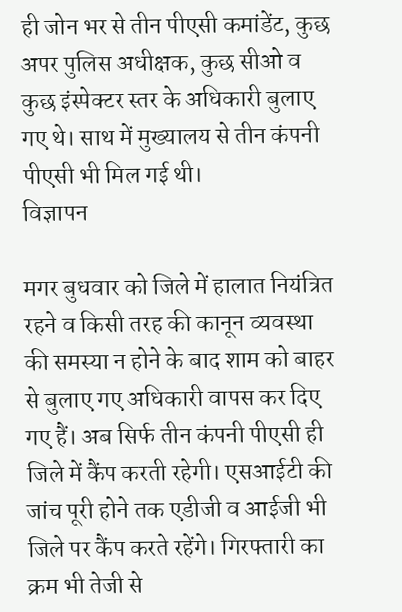ही जोन भर से तीन पीएसी कमांडेंट, कुछ अपर पुलिस अधीक्षक, कुछ सीओ व कुछ इंस्पेक्टर स्तर के अधिकारी बुलाए गए थे। साथ में मुख्यालय से तीन कंपनी पीएसी भी मिल गई थी।
विज्ञापन

मगर बुधवार को जिले में हालात नियंत्रित रहने व किसी तरह की कानून व्यवस्था की समस्या न होने के बाद शाम को बाहर से बुलाए गए अधिकारी वापस कर दिए गए हैं। अब सिर्फ तीन कंपनी पीएसी ही जिले में कैंप करती रहेगी। एसआईटी की जांच पूरी होने तक एडीजी व आईजी भी जिले पर कैंप करते रहेंगे। गिरफ्तारी का क्रम भी तेजी से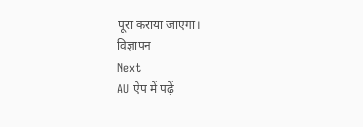पूरा कराया जाएगा।
विज्ञापन
Next
AU ऐप में पढ़ें